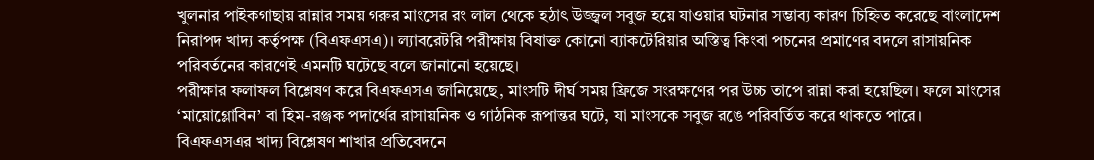খুলনার পাইকগাছায় রান্নার সময় গরুর মাংসের রং লাল থেকে হঠাৎ উজ্জ্বল সবুজ হয়ে যাওয়ার ঘটনার সম্ভাব্য কারণ চিহ্নিত করেছে বাংলাদেশ নিরাপদ খাদ্য কর্তৃপক্ষ (বিএফএসএ)। ল্যাবরেটরি পরীক্ষায় বিষাক্ত কোনো ব্যাকটেরিয়ার অস্তিত্ব কিংবা পচনের প্রমাণের বদলে রাসায়নিক পরিবর্তনের কারণেই এমনটি ঘটেছে বলে জানানো হয়েছে।
পরীক্ষার ফলাফল বিশ্লেষণ করে বিএফএসএ জানিয়েছে, মাংসটি দীর্ঘ সময় ফ্রিজে সংরক্ষণের পর উচ্চ তাপে রান্না করা হয়েছিল। ফলে মাংসের ‘মায়োগ্লোবিন’ বা হিম-রঞ্জক পদার্থের রাসায়নিক ও গাঠনিক রূপান্তর ঘটে, যা মাংসকে সবুজ রঙে পরিবর্তিত করে থাকতে পারে।
বিএফএসএর খাদ্য বিশ্লেষণ শাখার প্রতিবেদনে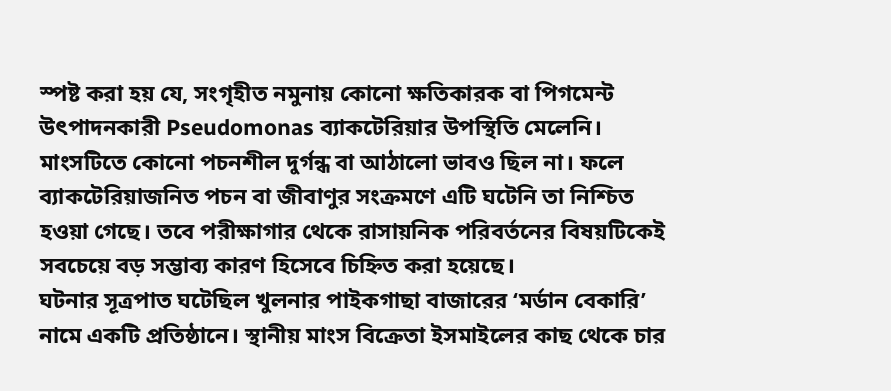স্পষ্ট করা হয় যে, সংগৃহীত নমুনায় কোনো ক্ষতিকারক বা পিগমেন্ট উৎপাদনকারী Pseudomonas ব্যাকটেরিয়ার উপস্থিতি মেলেনি। মাংসটিতে কোনো পচনশীল দুর্গন্ধ বা আঠালো ভাবও ছিল না। ফলে ব্যাকটেরিয়াজনিত পচন বা জীবাণুর সংক্রমণে এটি ঘটেনি তা নিশ্চিত হওয়া গেছে। তবে পরীক্ষাগার থেকে রাসায়নিক পরিবর্তনের বিষয়টিকেই সবচেয়ে বড় সম্ভাব্য কারণ হিসেবে চিহ্নিত করা হয়েছে।
ঘটনার সূত্রপাত ঘটেছিল খুলনার পাইকগাছা বাজারের ‘মর্ডান বেকারি’ নামে একটি প্রতিষ্ঠানে। স্থানীয় মাংস বিক্রেতা ইসমাইলের কাছ থেকে চার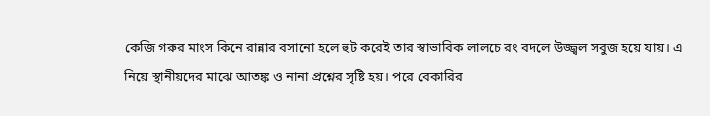কেজি গরুর মাংস কিনে রান্নার বসানো হলে হুট করেই তার স্বাভাবিক লালচে রং বদলে উজ্জ্বল সবুজ হয়ে যায়। এ নিয়ে স্থানীয়দের মাঝে আতঙ্ক ও নানা প্রশ্নের সৃষ্টি হয়। পরে বেকারির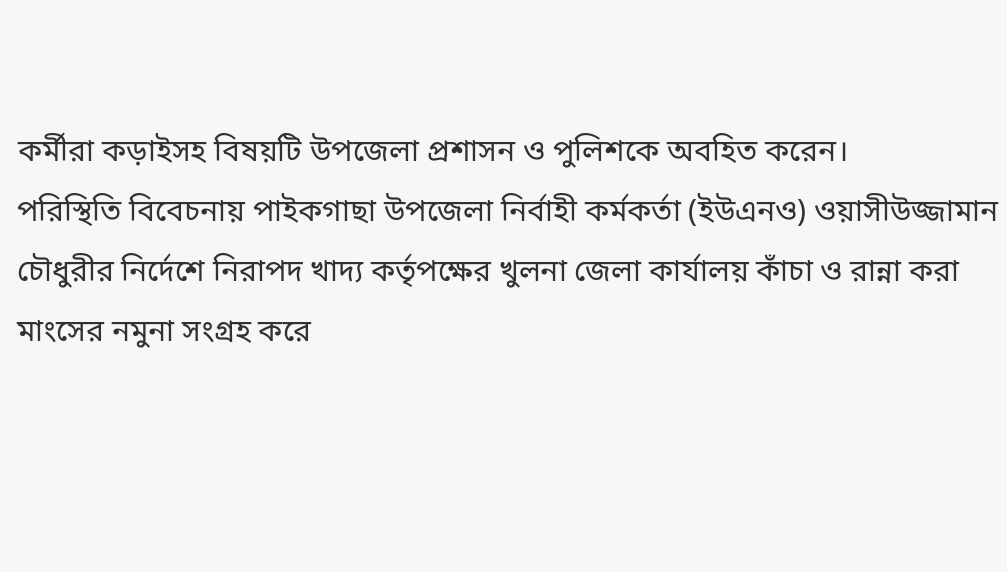কর্মীরা কড়াইসহ বিষয়টি উপজেলা প্রশাসন ও পুলিশকে অবহিত করেন।
পরিস্থিতি বিবেচনায় পাইকগাছা উপজেলা নির্বাহী কর্মকর্তা (ইউএনও) ওয়াসীউজ্জামান চৌধুরীর নির্দেশে নিরাপদ খাদ্য কর্তৃপক্ষের খুলনা জেলা কার্যালয় কাঁচা ও রান্না করা মাংসের নমুনা সংগ্রহ করে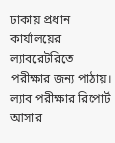ঢাকায় প্রধান কার্যালয়ের ল্যাবরেটরিতে পরীক্ষার জন্য পাঠায়। ল্যাব পরীক্ষার রিপোর্ট আসার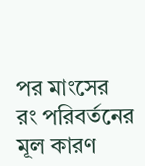পর মাংসের রং পরিবর্তনের মূল কারণ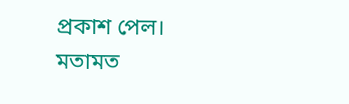প্রকাশ পেল।
মতামত